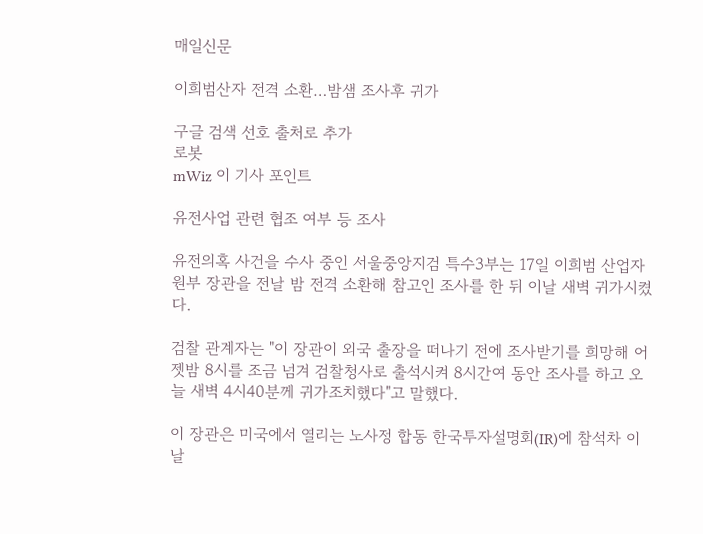매일신문

이희범산자 전격 소환…밤샘 조사후 귀가

구글 검색 선호 출처로 추가
로봇
mWiz 이 기사 포인트

유전사업 관련 협조 여부 등 조사

유전의혹 사건을 수사 중인 서울중앙지검 특수3부는 17일 이희범 산업자원부 장관을 전날 밤 전격 소환해 참고인 조사를 한 뒤 이날 새벽 귀가시켰다.

검찰 관계자는 "이 장관이 외국 출장을 떠나기 전에 조사받기를 희망해 어젯밤 8시를 조금 넘겨 검찰청사로 출석시켜 8시간여 동안 조사를 하고 오늘 새벽 4시40분께 귀가조치했다"고 말했다.

이 장관은 미국에서 열리는 노사정 합동 한국투자설명회(IR)에 참석차 이날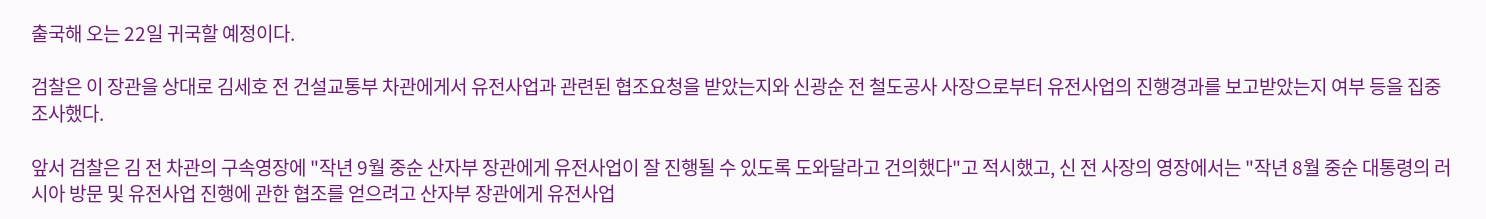출국해 오는 22일 귀국할 예정이다.

검찰은 이 장관을 상대로 김세호 전 건설교통부 차관에게서 유전사업과 관련된 협조요청을 받았는지와 신광순 전 철도공사 사장으로부터 유전사업의 진행경과를 보고받았는지 여부 등을 집중 조사했다.

앞서 검찰은 김 전 차관의 구속영장에 "작년 9월 중순 산자부 장관에게 유전사업이 잘 진행될 수 있도록 도와달라고 건의했다"고 적시했고, 신 전 사장의 영장에서는 "작년 8월 중순 대통령의 러시아 방문 및 유전사업 진행에 관한 협조를 얻으려고 산자부 장관에게 유전사업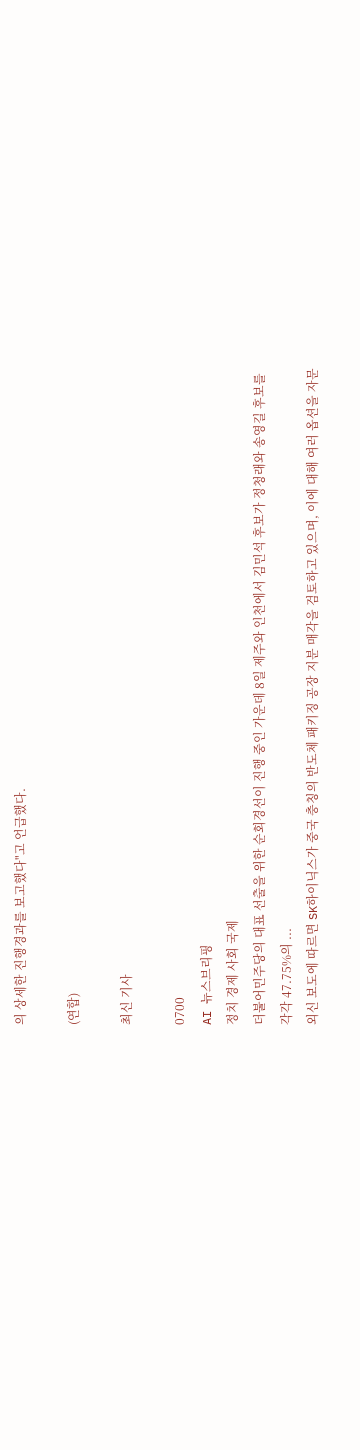의 상세한 진행경과를 보고했다"고 언급했다.

(연합)

최신 기사

0700
AI 뉴스브리핑
정치 경제 사회 국제
더불어민주당의 대표 선출을 위한 순회경선이 진행 중인 가운데 8일 제주와 인천에서 김민석 후보가 정청래와 송영길 후보를 각각 47.75%의 ...
외신 보도에 따르면 SK하이닉스가 중국 충칭의 반도체 패키징 공장 지분 매각을 검토하고 있으며, 이에 대해 여러 옵션을 자문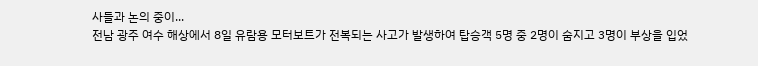사들과 논의 중이...
전남 광주 여수 해상에서 8일 유람용 모터보트가 전복되는 사고가 발생하여 탑승객 5명 중 2명이 숨지고 3명이 부상을 입었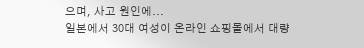으며, 사고 원인에...
일본에서 30대 여성이 온라인 쇼핑몰에서 대량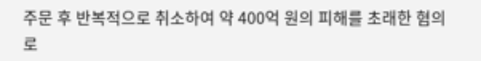주문 후 반복적으로 취소하여 약 400억 원의 피해를 초래한 혐의로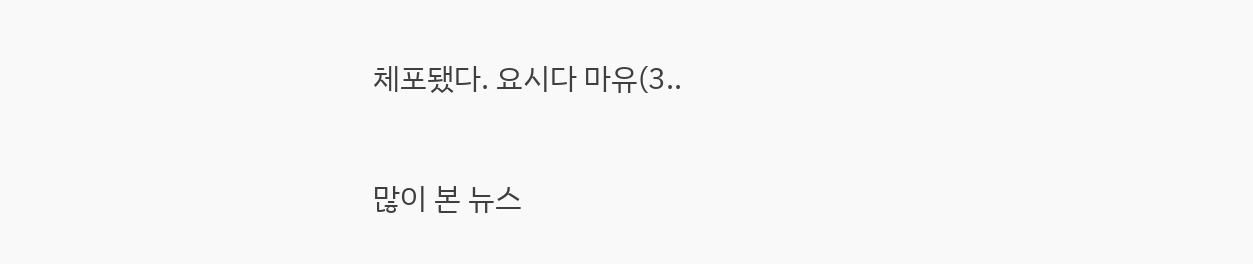체포됐다. 요시다 마유(3..

많이 본 뉴스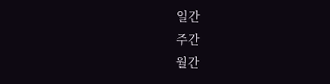일간
주간
월간